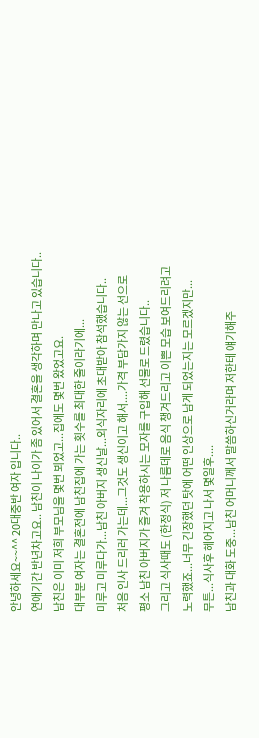안녕하세요~~^^ 20대중반 여자 입니다..
연애기간 반년차고요.. 남친이 나이가 좀 있어서 결혼을 생각하며 만나고 있습니다..
남친은 이미 저희 부모님을 몇번 뵈었고...집에도 몇번 왔었고요.
대부분 여자는 결혼전에 남친집에 가는 횟수를 최대한 줄이라기에...
미루고 미루다가...남친 아버지 생신날...외식자리에 초대받아 참석했습니다..
처음 인사 드리러 가는데...그것도 생신이고 해서....가격 부담가지 않는 선으로
평소 남친 아버지가 즐겨 착용하시는 모자를 구입해 선물로 드렸습니다..
그리고 식사때도 (한정식) 저 나름데로 음식 챙겨드리고 이쁜 모습 보여드리려고
노력했죠...너무 긴장했던 탓에 어떤 인상으로 남게 되었는지는 모르겠지만...
무튼...식사후 헤어지고 나서 몇일후....
남친과 대화 도중...남친 어머니께서 말씀하신거라며 저한테 얘기해주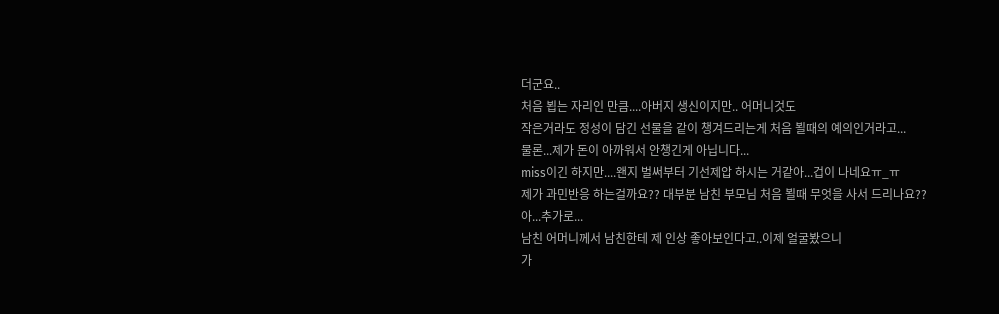더군요..
처음 뵙는 자리인 만큼....아버지 생신이지만.. 어머니것도
작은거라도 정성이 담긴 선물을 같이 챙겨드리는게 처음 뵐때의 예의인거라고...
물론...제가 돈이 아까워서 안챙긴게 아닙니다...
miss이긴 하지만....왠지 벌써부터 기선제압 하시는 거같아...겁이 나네요ㅠ_ㅠ
제가 과민반응 하는걸까요?? 대부분 남친 부모님 처음 뵐때 무엇을 사서 드리나요??
아...추가로...
남친 어머니께서 남친한테 제 인상 좋아보인다고..이제 얼굴봤으니
가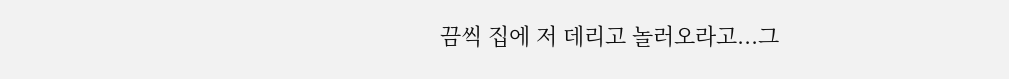끔씩 집에 저 데리고 놀러오라고...그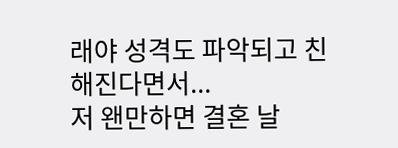래야 성격도 파악되고 친해진다면서...
저 왠만하면 결혼 날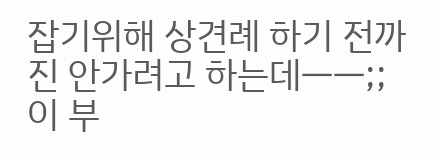잡기위해 상견례 하기 전까진 안가려고 하는데ㅡㅡ;;
이 부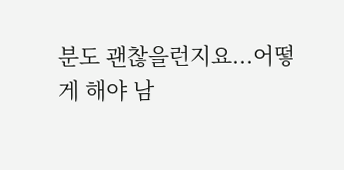분도 괜찮을런지요...어떻게 해야 남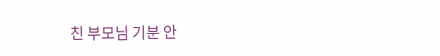친 부모님 기분 안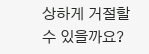상하게 거절할수 있을까요?